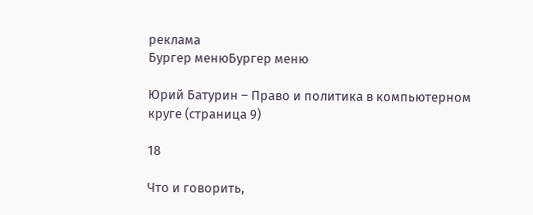реклама
Бургер менюБургер меню

Юрий Батурин – Право и политика в компьютерном круге (страница 9)

18

Что и говорить,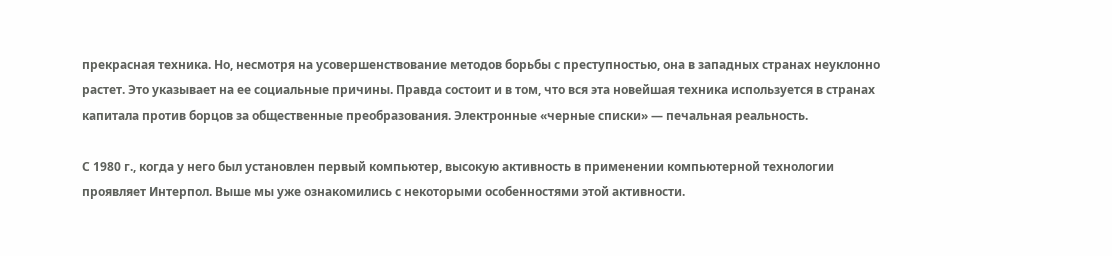прекрасная техника. Но, несмотря на усовершенствование методов борьбы с преступностью, она в западных странах неуклонно растет. Это указывает на ее социальные причины. Правда состоит и в том, что вся эта новейшая техника используется в странах капитала против борцов за общественные преобразования. Электронные «черные списки» — печальная реальность.

С 1980 г., когда у него был установлен первый компьютер, высокую активность в применении компьютерной технологии проявляет Интерпол. Выше мы уже ознакомились с некоторыми особенностями этой активности.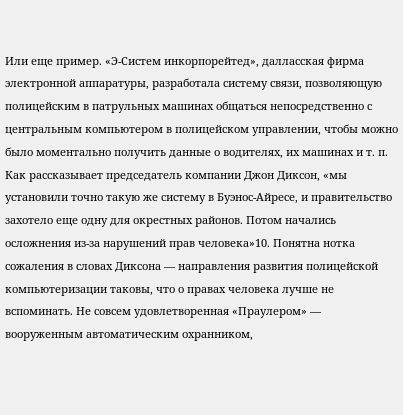Или еще пример. «Э-Систем инкорпорейтед», далласская фирма электронной аппаратуры, разработала систему связи, позволяющую полицейским в патрульных машинах общаться непосредственно с центральным компьютером в полицейском управлении, чтобы можно было моментально получить данные о водителях, их машинах и т. п. Как рассказывает председатель компании Джон Диксон, «мы установили точно такую же систему в Буэнос-Айресе, и правительство захотело еще одну для окрестных районов. Потом начались осложнения из-за нарушений прав человека»10. Понятна нотка сожаления в словах Диксона — направления развития полицейской компьютеризации таковы, что о правах человека лучше не вспоминать. Не совсем удовлетворенная «Праулером» — вооруженным автоматическим охранником,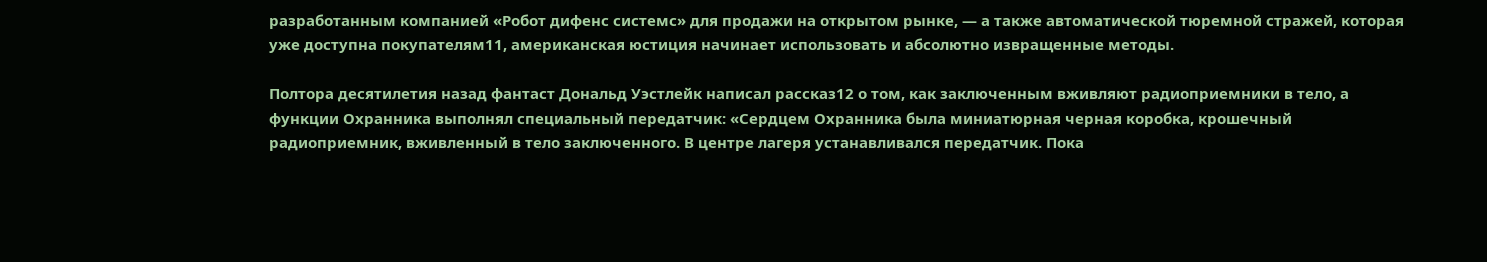разработанным компанией «Робот дифенс системс» для продажи на открытом рынке, — а также автоматической тюремной стражей, которая уже доступна покупателям11, американская юстиция начинает использовать и абсолютно извращенные методы.

Полтора десятилетия назад фантаст Дональд Уэстлейк написал рассказ12 о том, как заключенным вживляют радиоприемники в тело, а функции Охранника выполнял специальный передатчик: «Сердцем Охранника была миниатюрная черная коробка, крошечный радиоприемник, вживленный в тело заключенного. В центре лагеря устанавливался передатчик. Пока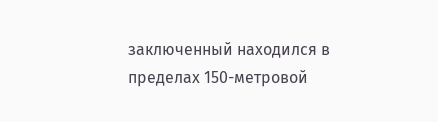заключенный находился в пределах 150-метровой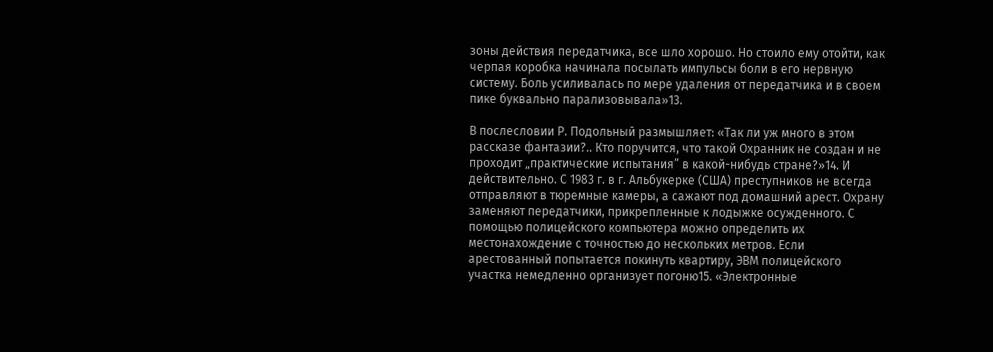зоны действия передатчика, все шло хорошо. Но стоило ему отойти, как черпая коробка начинала посылать импульсы боли в его нервную систему. Боль усиливалась по мере удаления от передатчика и в своем пике буквально парализовывала»13.

В послесловии Р. Подольный размышляет: «Так ли уж много в этом рассказе фантазии?.. Кто поручится, что такой Охранник не создан и не проходит „практические испытания” в какой-нибудь стране?»14. И действительно. С 1983 г. в г. Альбукерке (США) преступников не всегда отправляют в тюремные камеры, а сажают под домашний арест. Охрану заменяют передатчики, прикрепленные к лодыжке осужденного. С помощью полицейского компьютера можно определить их местонахождение с точностью до нескольких метров. Если арестованный попытается покинуть квартиру, ЭВМ полицейского участка немедленно организует погоню15. «Электронные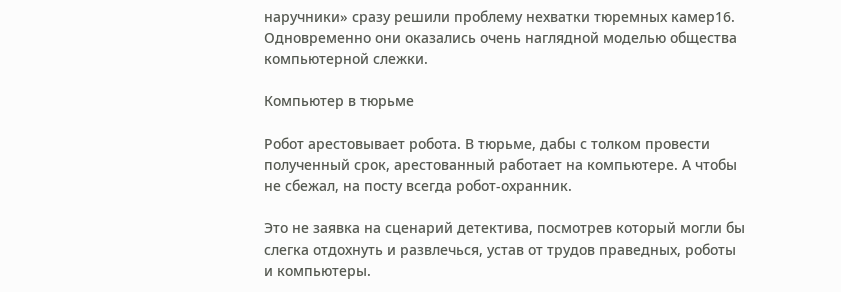наручники» сразу решили проблему нехватки тюремных камер16. Одновременно они оказались очень наглядной моделью общества компьютерной слежки.

Компьютер в тюрьме

Робот арестовывает робота. В тюрьме, дабы с толком провести полученный срок, арестованный работает на компьютере. А чтобы не сбежал, на посту всегда робот-охранник.

Это не заявка на сценарий детектива, посмотрев который могли бы слегка отдохнуть и развлечься, устав от трудов праведных, роботы и компьютеры.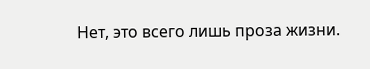Нет, это всего лишь проза жизни.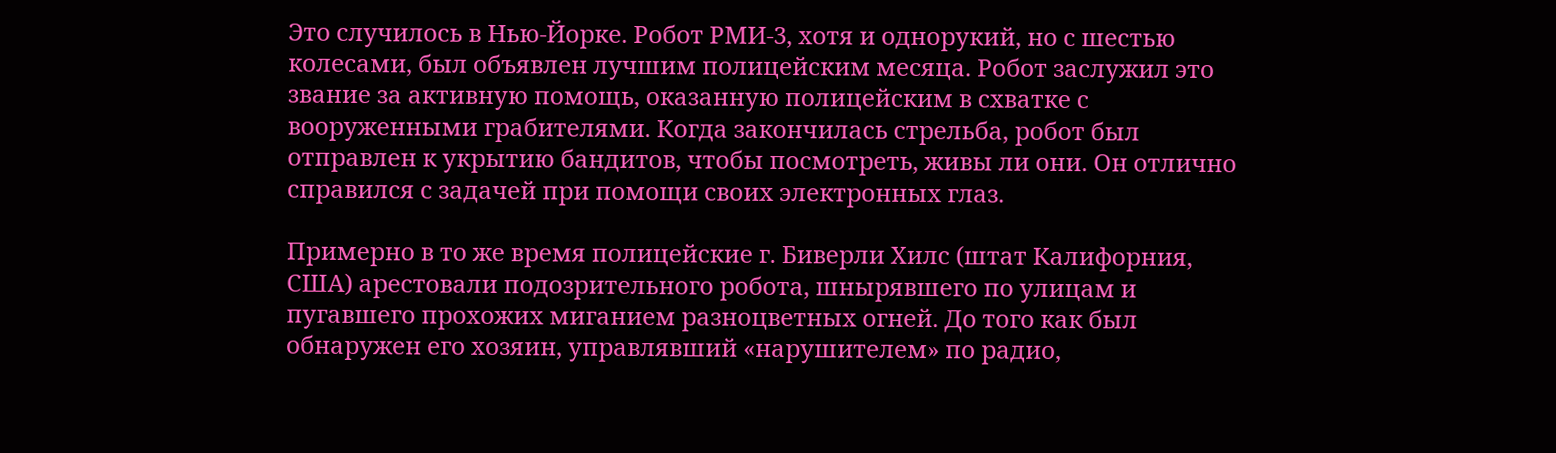Это случилось в Нью-Йорке. Робот РМИ-3, хотя и однорукий, но с шестью колесами, был объявлен лучшим полицейским месяца. Робот заслужил это звание за активную помощь, оказанную полицейским в схватке с вооруженными грабителями. Когда закончилась стрельба, робот был отправлен к укрытию бандитов, чтобы посмотреть, живы ли они. Он отлично справился с задачей при помощи своих электронных глаз.

Примерно в то же время полицейские г. Биверли Хилс (штат Калифорния, США) арестовали подозрительного робота, шнырявшего по улицам и пугавшего прохожих миганием разноцветных огней. До того как был обнаружен его хозяин, управлявший «нарушителем» по радио,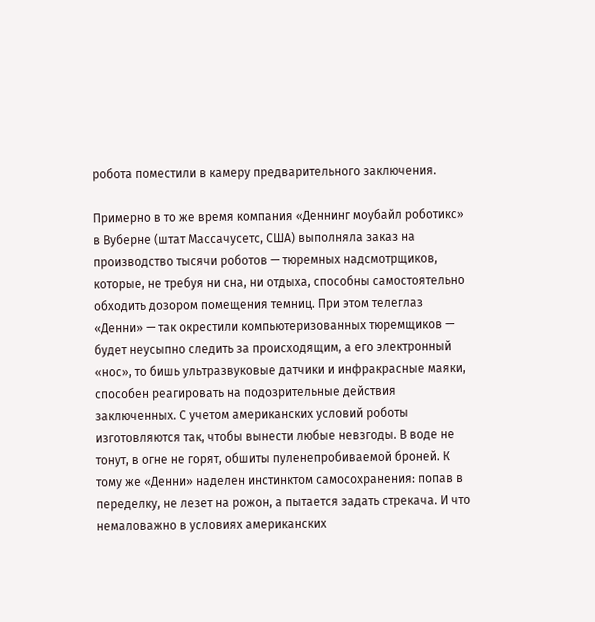робота поместили в камеру предварительного заключения.

Примерно в то же время компания «Деннинг моубайл роботикс» в Вуберне (штат Массачусетс, США) выполняла заказ на производство тысячи роботов — тюремных надсмотрщиков, которые, не требуя ни сна, ни отдыха, способны самостоятельно обходить дозором помещения темниц. При этом телеглаз «Денни» — так окрестили компьютеризованных тюремщиков — будет неусыпно следить за происходящим, а его электронный «нос», то бишь ультразвуковые датчики и инфракрасные маяки, способен реагировать на подозрительные действия заключенных. С учетом американских условий роботы изготовляются так, чтобы вынести любые невзгоды. В воде не тонут, в огне не горят, обшиты пуленепробиваемой броней. К тому же «Денни» наделен инстинктом самосохранения: попав в переделку, не лезет на рожон, а пытается задать стрекача. И что немаловажно в условиях американских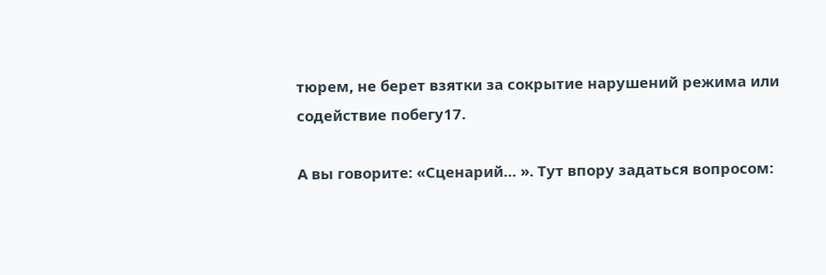тюрем, не берет взятки за сокрытие нарушений режима или содействие побегу17.

А вы говорите: «Сценарий… ». Тут впору задаться вопросом: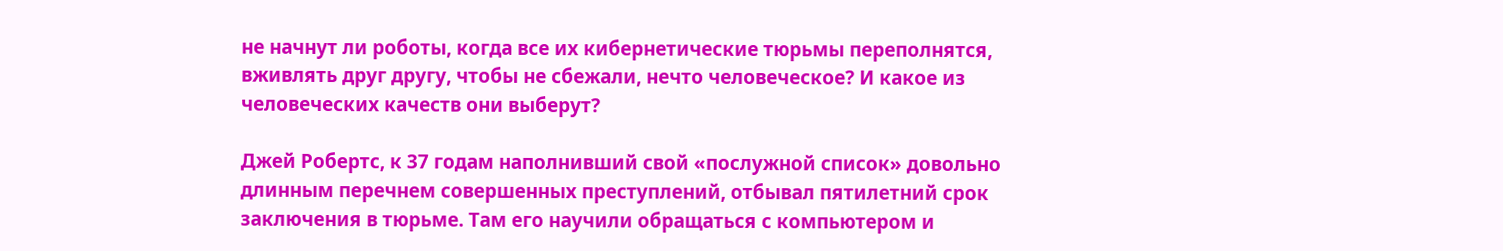не начнут ли роботы, когда все их кибернетические тюрьмы переполнятся, вживлять друг другу, чтобы не сбежали, нечто человеческое? И какое из человеческих качеств они выберут?

Джей Робертс, к 37 годам наполнивший свой «послужной список» довольно длинным перечнем совершенных преступлений, отбывал пятилетний срок заключения в тюрьме. Там его научили обращаться с компьютером и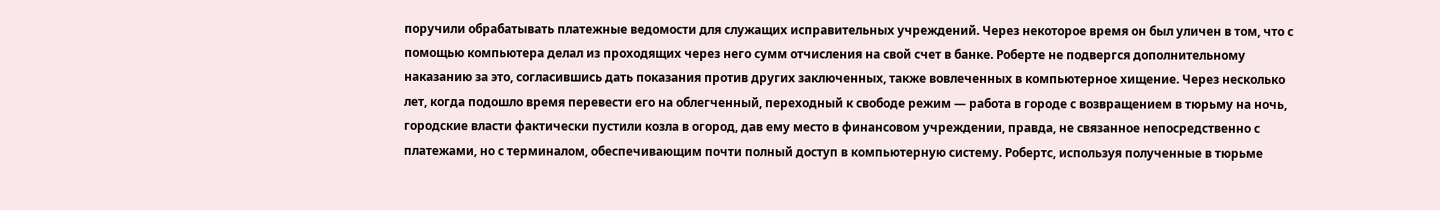поручили обрабатывать платежные ведомости для служащих исправительных учреждений. Через некоторое время он был уличен в том, что с помощью компьютера делал из проходящих через него сумм отчисления на свой счет в банке. Роберте не подвергся дополнительному наказанию за это, согласившись дать показания против других заключенных, также вовлеченных в компьютерное хищение. Через несколько лет, когда подошло время перевести его на облегченный, переходный к свободе режим — работа в городе с возвращением в тюрьму на ночь, городские власти фактически пустили козла в огород, дав ему место в финансовом учреждении, правда, не связанное непосредственно с платежами, но с терминалом, обеспечивающим почти полный доступ в компьютерную систему. Робертс, используя полученные в тюрьме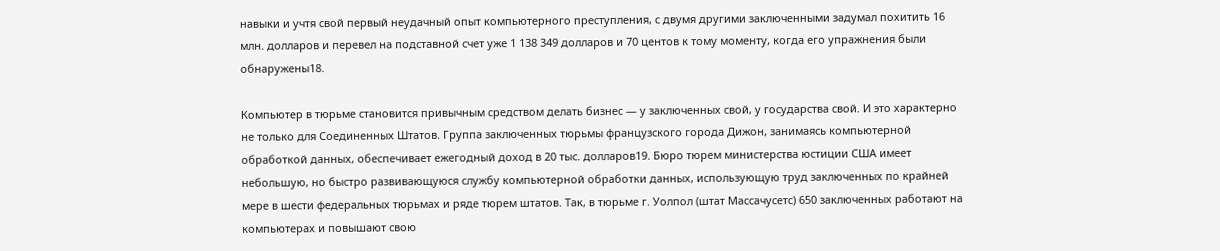навыки и учтя свой первый неудачный опыт компьютерного преступления, с двумя другими заключенными задумал похитить 16 млн. долларов и перевел на подставной счет уже 1 138 349 долларов и 70 центов к тому моменту, когда его упражнения были обнаружены18.

Компьютер в тюрьме становится привычным средством делать бизнес — у заключенных свой, у государства свой. И это характерно не только для Соединенных Штатов. Группа заключенных тюрьмы французского города Дижон, занимаясь компьютерной обработкой данных, обеспечивает ежегодный доход в 20 тыс. долларов19. Бюро тюрем министерства юстиции США имеет небольшую, но быстро развивающуюся службу компьютерной обработки данных, использующую труд заключенных по крайней мере в шести федеральных тюрьмах и ряде тюрем штатов. Так, в тюрьме г. Уолпол (штат Массачусетс) 650 заключенных работают на компьютерах и повышают свою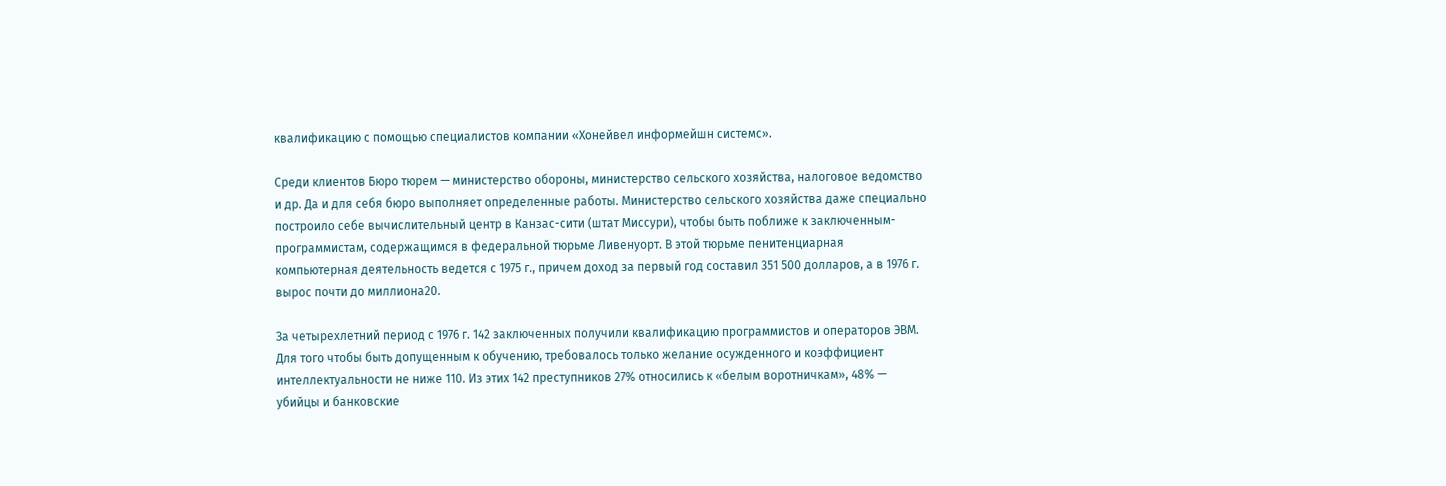квалификацию с помощью специалистов компании «Хонейвел информейшн системс».

Среди клиентов Бюро тюрем — министерство обороны, министерство сельского хозяйства, налоговое ведомство и др. Да и для себя бюро выполняет определенные работы. Министерство сельского хозяйства даже специально построило себе вычислительный центр в Канзас-сити (штат Миссури), чтобы быть поближе к заключенным-программистам, содержащимся в федеральной тюрьме Ливенуорт. В этой тюрьме пенитенциарная компьютерная деятельность ведется с 1975 г., причем доход за первый год составил 351 500 долларов, а в 1976 г. вырос почти до миллиона20.

За четырехлетний период с 1976 г. 142 заключенных получили квалификацию программистов и операторов ЭВМ. Для того чтобы быть допущенным к обучению, требовалось только желание осужденного и коэффициент интеллектуальности не ниже 110. Из этих 142 преступников 27% относились к «белым воротничкам», 48% — убийцы и банковские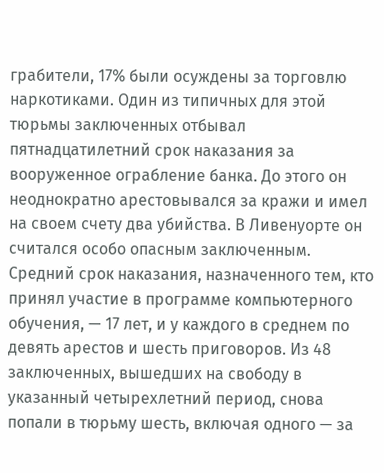грабители, 17% были осуждены за торговлю наркотиками. Один из типичных для этой тюрьмы заключенных отбывал пятнадцатилетний срок наказания за вооруженное ограбление банка. До этого он неоднократно арестовывался за кражи и имел на своем счету два убийства. В Ливенуорте он считался особо опасным заключенным. Средний срок наказания, назначенного тем, кто принял участие в программе компьютерного обучения, — 17 лет, и у каждого в среднем по девять арестов и шесть приговоров. Из 48 заключенных, вышедших на свободу в указанный четырехлетний период, снова попали в тюрьму шесть, включая одного — за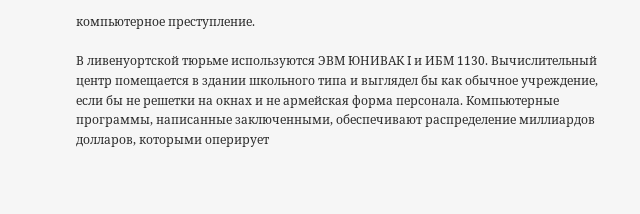компьютерное преступление.

В ливенуортской тюрьме используются ЭВМ ЮНИВАК I и ИБМ 1130. Вычислительный центр помещается в здании школьного типа и выглядел бы как обычное учреждение, если бы не решетки на окнах и не армейская форма персонала. Компьютерные программы, написанные заключенными, обеспечивают распределение миллиардов долларов, которыми оперирует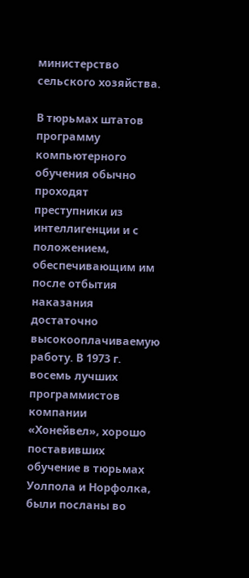министерство сельского хозяйства.

В тюрьмах штатов программу компьютерного обучения обычно проходят преступники из интеллигенции и с положением, обеспечивающим им после отбытия наказания достаточно высокооплачиваемую работу. В 1973 г. восемь лучших программистов компании «Хонейвел», хорошо поставивших обучение в тюрьмах Уолпола и Норфолка, были посланы во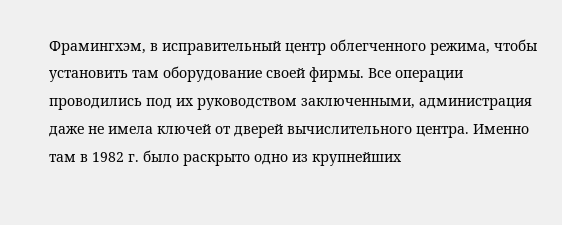Фрамингхэм, в исправительный центр облегченного режима, чтобы установить там оборудование своей фирмы. Все операции проводились под их руководством заключенными, администрация даже не имела ключей от дверей вычислительного центра. Именно там в 1982 г. было раскрыто одно из крупнейших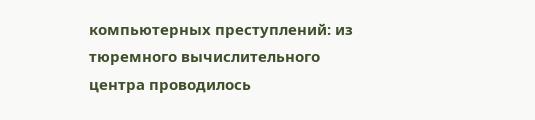компьютерных преступлений: из тюремного вычислительного центра проводилось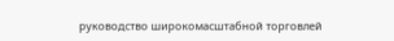руководство широкомасштабной торговлей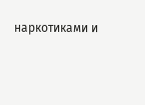наркотиками и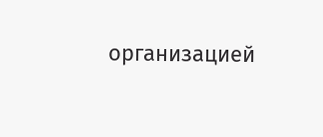организацией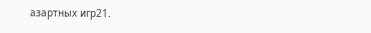азартных игр21.